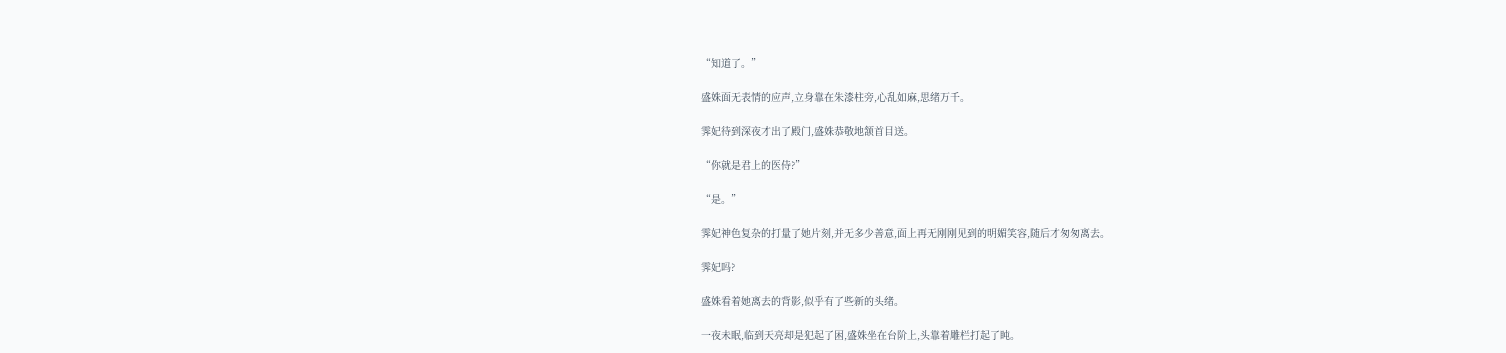“知道了。”

盛姝面无表情的应声,立身靠在朱漆柱旁,心乱如麻,思绪万千。

霁妃待到深夜才出了殿门,盛姝恭敬地颔首目送。

“你就是君上的医侍?”

“是。”

霁妃神色复杂的打量了她片刻,并无多少善意,面上再无刚刚见到的明媚笑容,随后才匆匆离去。

霁妃吗?

盛姝看着她离去的背影,似乎有了些新的头绪。

一夜未眠,临到天亮却是犯起了困,盛姝坐在台阶上,头靠着雕栏打起了盹。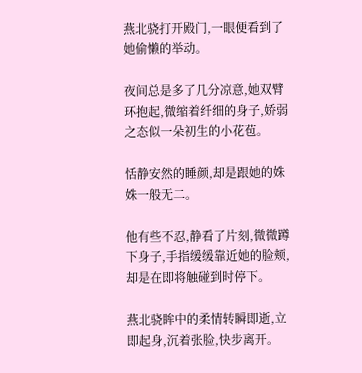燕北骁打开殿门,一眼便看到了她偷懒的举动。

夜间总是多了几分凉意,她双臂环抱起,微缩着纤细的身子,娇弱之态似一朵初生的小花苞。

恬静安然的睡颜,却是跟她的姝姝一般无二。

他有些不忍,静看了片刻,微微蹲下身子,手指缓缓靠近她的脸颊,却是在即将触碰到时停下。

燕北骁眸中的柔情转瞬即逝,立即起身,沉着张脸,快步离开。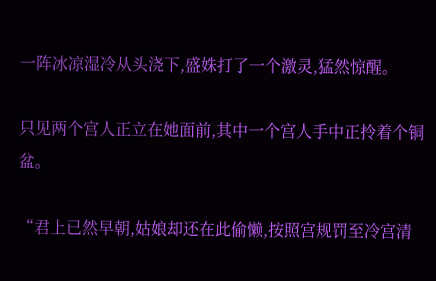一阵冰凉湿冷从头浇下,盛姝打了一个激灵,猛然惊醒。

只见两个宫人正立在她面前,其中一个宫人手中正拎着个铜盆。

“君上已然早朝,姑娘却还在此偷懒,按照宫规罚至冷宫清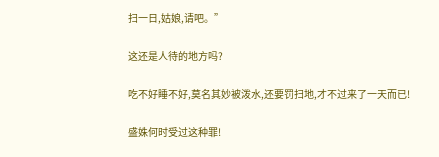扫一日,姑娘,请吧。”

这还是人待的地方吗?

吃不好睡不好,莫名其妙被泼水,还要罚扫地,才不过来了一天而已!

盛姝何时受过这种罪!